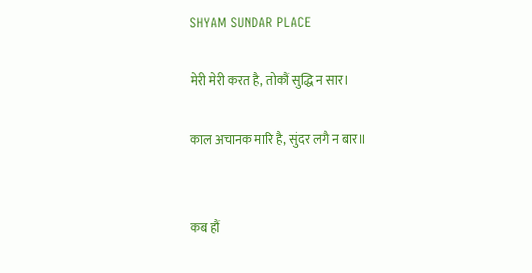SHYAM SUNDAR PLACE

मेरी मेरी करत है, तोकौं सुद्धि न सार।

काल अचानक मारि है, सुंदर लगै न बार॥


कब हौं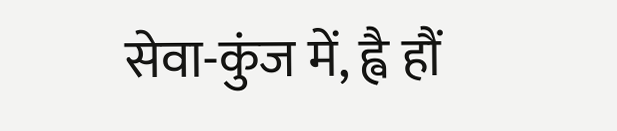सेवा-कुंज में, ह्वै हौं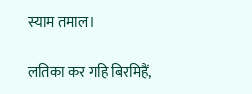स्याम तमाल।

लतिका कर गहि बिरमिहैं,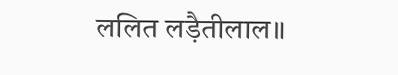ललित लड़ैतीलाल॥